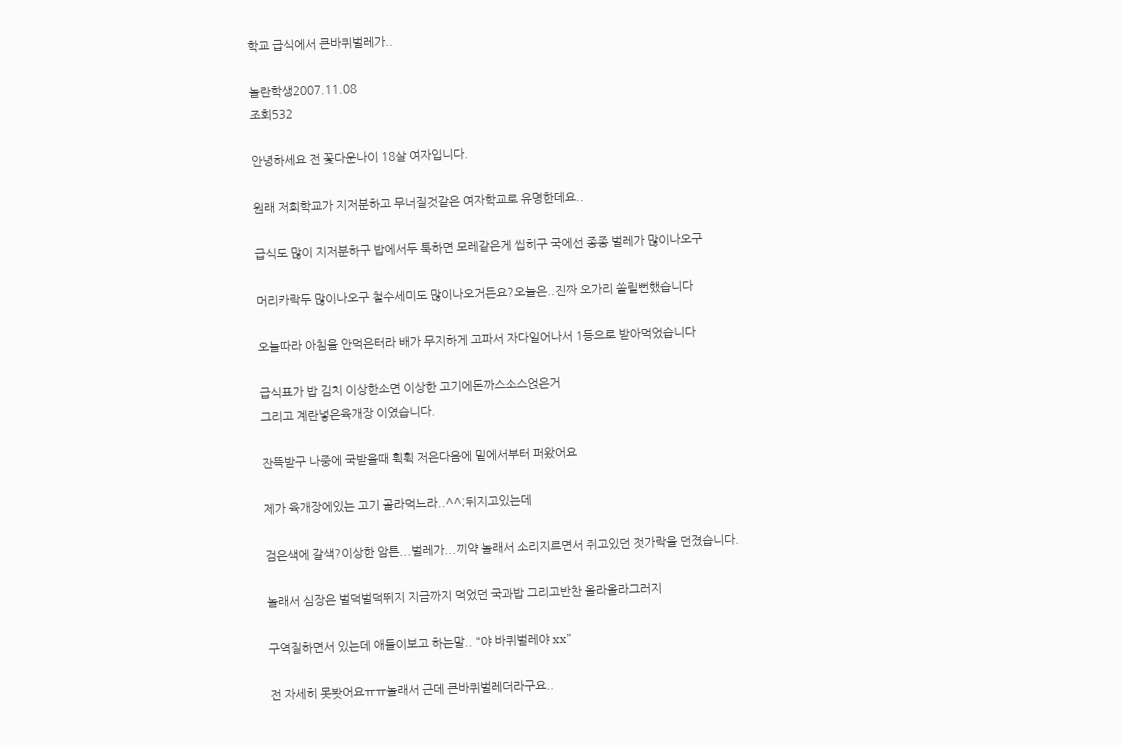학교 급식에서 큰바퀴벌레가..

놀란학생2007.11.08
조회532

안녕하세요 전 꽃다운나이 18살 여자입니다.

원래 저희학교가 지저분하고 무너질것같은 여자학교로 유명한데요..

급식도 많이 지저분하구 밥에서두 툭하면 모레같은게 씹히구 국에선 종종 벌레가 많이나오구

머리카락두 많이나오구 철수세미도 많이나오거든요?오늘은..진짜 오가리 쏠릴뻔했습니다

오늘따라 아침을 안먹은터라 배가 무지하게 고파서 자다일어나서 1등으로 받아먹었습니다

급식표가 밥 김치 이상한소면 이상한 고기에돈까스소스얹은거
그리고 계란넣은육개장 이였습니다.

잔뜩받구 나중에 국받을때 휙휙 저은다음에 밑에서부터 퍼왔어요

제가 육개장에있는 고기 골라먹느라..^^;뒤지고있는데

검은색에 갈색?이상한 암튼...벌레가...끼약 놀래서 소리지르면서 쥐고있던 젓가락을 던졌습니다.

놀래서 심장은 벌덕벌덕뛰지 지금까지 먹었던 국과밥 그리고반찬 올라올라그러지

구역질하면서 있는데 애들이보고 하는말.. "야 바퀴벌레야 xx"

전 자세히 못봣어요ㅠㅠ놀래서 근데 큰바퀴벌레더라구요..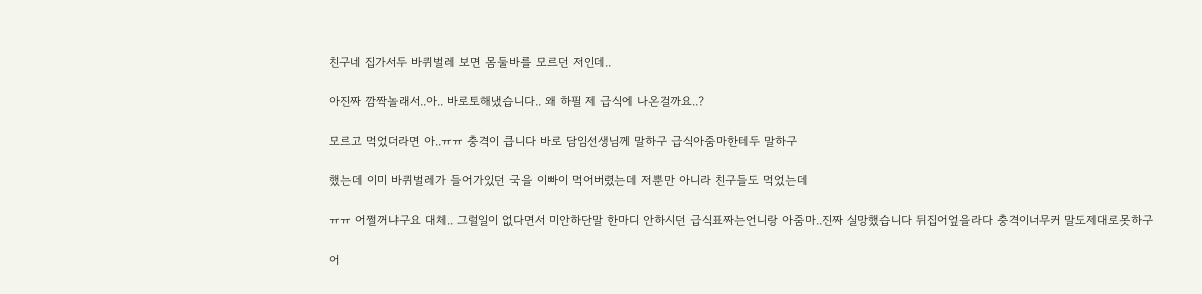친구네 집가서두 바퀴벌레 보면 몸둘바를 모르던 저인데..

아진짜 깜짝놀래서..아.. 바로토해냈습니다.. 왜 하필 제 급식에 나온걸까요..?

모르고 먹었더라면 아..ㅠㅠ 충격이 큽니다 바로 담임선생님께 말하구 급식아줌마한테두 말하구

했는데 이미 바퀴벌레가 들어가있던 국을 이빠이 먹어버렸는데 저뿐만 아니라 친구들도 먹었는데

ㅠㅠ 어쩔꺼냐구요 대체.. 그럴일이 없다면서 미안하단말 한마디 안하시던 급식표짜는언니랑 아줌마..진짜 실망했습니다 뒤집어엎을라다 충격이너무커 말도제대로못하구

어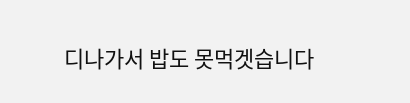디나가서 밥도 못먹겟습니다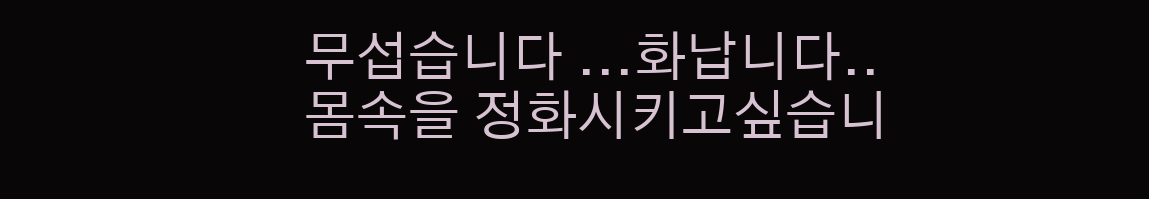무섭습니다 ...화납니다.. 몸속을 정화시키고싶습니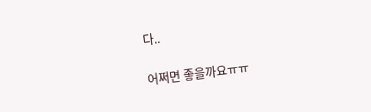다..

어쩌면 좋을까요ㅠㅠ